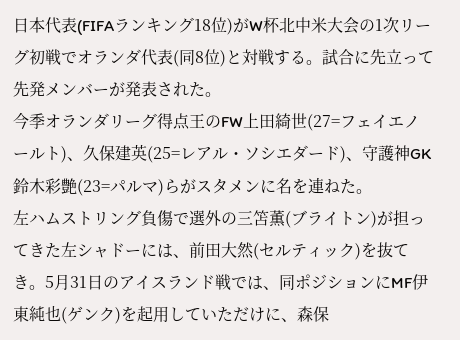日本代表(FIFAランキング18位)がW杯北中米大会の1次リーグ初戦でオランダ代表(同8位)と対戦する。試合に先立って先発メンバーが発表された。
今季オランダリーグ得点王のFW上田綺世(27=フェイエノールト)、久保建英(25=レアル・ソシエダード)、守護神GK鈴木彩艶(23=パルマ)らがスタメンに名を連ねた。
左ハムストリング負傷で選外の三笘薫(ブライトン)が担ってきた左シャドーには、前田大然(セルティック)を抜てき。5月31日のアイスランド戦では、同ポジションにMF伊東純也(ゲンク)を起用していただけに、森保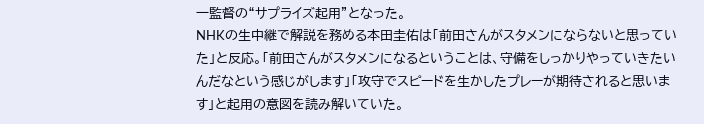一監督の“サプライズ起用”となった。
NHKの生中継で解説を務める本田圭佑は「前田さんがスタメンにならないと思っていた」と反応。「前田さんがスタメンになるということは、守備をしっかりやっていきたいんだなという感じがします」「攻守でスピードを生かしたプレーが期待されると思います」と起用の意図を読み解いていた。